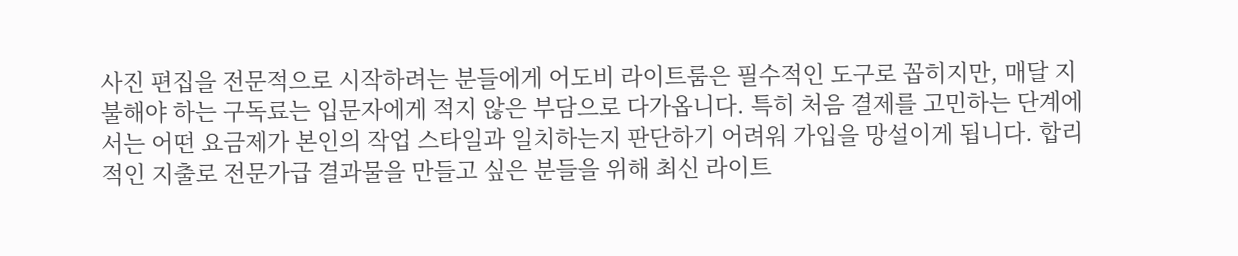사진 편집을 전문적으로 시작하려는 분들에게 어도비 라이트룸은 필수적인 도구로 꼽히지만, 매달 지불해야 하는 구독료는 입문자에게 적지 않은 부담으로 다가옵니다. 특히 처음 결제를 고민하는 단계에서는 어떤 요금제가 본인의 작업 스타일과 일치하는지 판단하기 어려워 가입을 망설이게 됩니다. 합리적인 지출로 전문가급 결과물을 만들고 싶은 분들을 위해 최신 라이트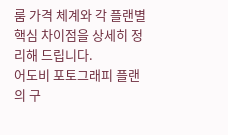룸 가격 체계와 각 플랜별 핵심 차이점을 상세히 정리해 드립니다.
어도비 포토그래피 플랜의 구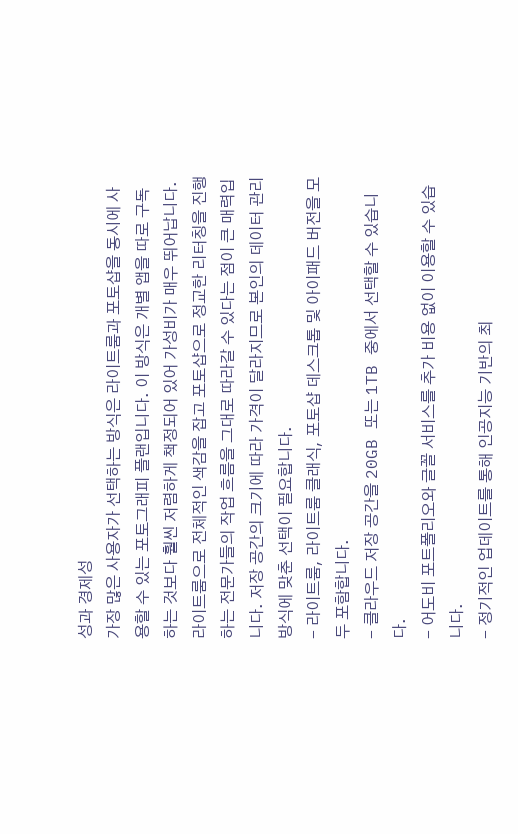성과 경제성
가장 많은 사용자가 선택하는 방식은 라이트룸과 포토샵을 동시에 사용할 수 있는 포토그래피 플랜입니다. 이 방식은 개별 앱을 따로 구독하는 것보다 훨씬 저렴하게 책정되어 있어 가성비가 매우 뛰어납니다. 라이트룸으로 전체적인 색감을 잡고 포토샵으로 정교한 리터칭을 진행하는 전문가들의 작업 흐름을 그대로 따라갈 수 있다는 점이 큰 매력입니다. 저장 공간의 크기에 따라 가격이 달라지므로 본인의 데이터 관리 방식에 맞춘 선택이 필요합니다.
- 라이트룸, 라이트룸 클래식, 포토샵 데스크톱 및 아이패드 버전을 모두 포함합니다.
- 클라우드 저장 공간을 20GB 또는 1TB 중에서 선택할 수 있습니다.
- 어도비 포트폴리오와 글꼴 서비스를 추가 비용 없이 이용할 수 있습니다.
- 정기적인 업데이트를 통해 인공지능 기반의 최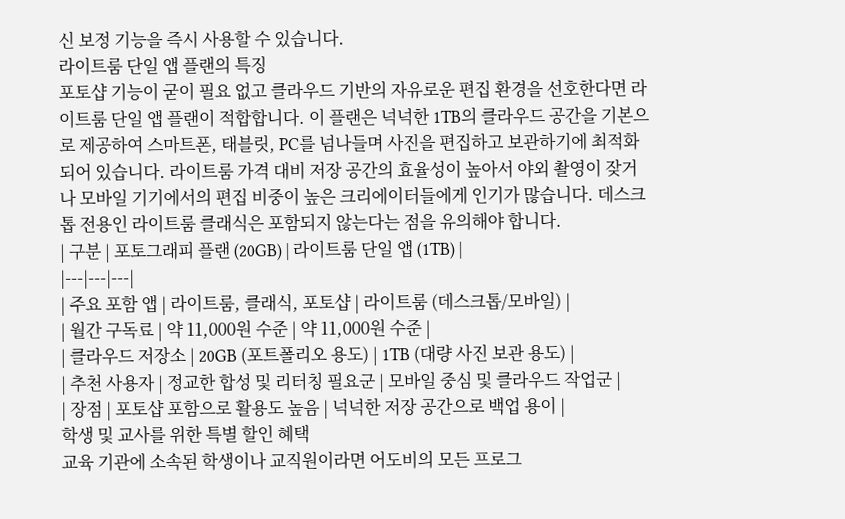신 보정 기능을 즉시 사용할 수 있습니다.
라이트룸 단일 앱 플랜의 특징
포토샵 기능이 굳이 필요 없고 클라우드 기반의 자유로운 편집 환경을 선호한다면 라이트룸 단일 앱 플랜이 적합합니다. 이 플랜은 넉넉한 1TB의 클라우드 공간을 기본으로 제공하여 스마트폰, 태블릿, PC를 넘나들며 사진을 편집하고 보관하기에 최적화되어 있습니다. 라이트룸 가격 대비 저장 공간의 효율성이 높아서 야외 촬영이 잦거나 모바일 기기에서의 편집 비중이 높은 크리에이터들에게 인기가 많습니다. 데스크톱 전용인 라이트룸 클래식은 포함되지 않는다는 점을 유의해야 합니다.
| 구분 | 포토그래피 플랜 (20GB) | 라이트룸 단일 앱 (1TB) |
|---|---|---|
| 주요 포함 앱 | 라이트룸, 클래식, 포토샵 | 라이트룸 (데스크톱/모바일) |
| 월간 구독료 | 약 11,000원 수준 | 약 11,000원 수준 |
| 클라우드 저장소 | 20GB (포트폴리오 용도) | 1TB (대량 사진 보관 용도) |
| 추천 사용자 | 정교한 합성 및 리터칭 필요군 | 모바일 중심 및 클라우드 작업군 |
| 장점 | 포토샵 포함으로 활용도 높음 | 넉넉한 저장 공간으로 백업 용이 |
학생 및 교사를 위한 특별 할인 혜택
교육 기관에 소속된 학생이나 교직원이라면 어도비의 모든 프로그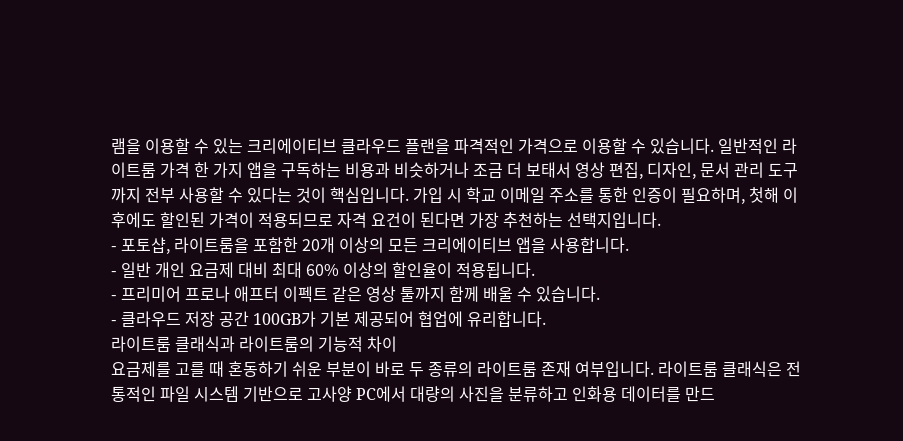램을 이용할 수 있는 크리에이티브 클라우드 플랜을 파격적인 가격으로 이용할 수 있습니다. 일반적인 라이트룸 가격 한 가지 앱을 구독하는 비용과 비슷하거나 조금 더 보태서 영상 편집, 디자인, 문서 관리 도구까지 전부 사용할 수 있다는 것이 핵심입니다. 가입 시 학교 이메일 주소를 통한 인증이 필요하며, 첫해 이후에도 할인된 가격이 적용되므로 자격 요건이 된다면 가장 추천하는 선택지입니다.
- 포토샵, 라이트룸을 포함한 20개 이상의 모든 크리에이티브 앱을 사용합니다.
- 일반 개인 요금제 대비 최대 60% 이상의 할인율이 적용됩니다.
- 프리미어 프로나 애프터 이펙트 같은 영상 툴까지 함께 배울 수 있습니다.
- 클라우드 저장 공간 100GB가 기본 제공되어 협업에 유리합니다.
라이트룸 클래식과 라이트룸의 기능적 차이
요금제를 고를 때 혼동하기 쉬운 부분이 바로 두 종류의 라이트룸 존재 여부입니다. 라이트룸 클래식은 전통적인 파일 시스템 기반으로 고사양 PC에서 대량의 사진을 분류하고 인화용 데이터를 만드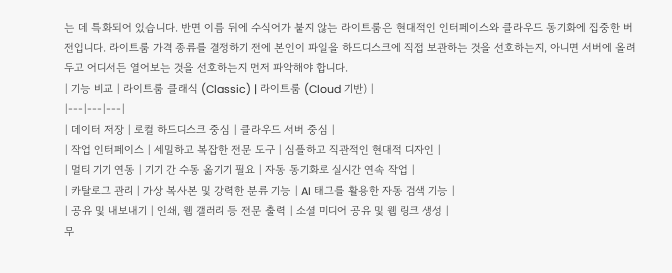는 데 특화되어 있습니다. 반면 이름 뒤에 수식어가 붙지 않는 라이트룸은 현대적인 인터페이스와 클라우드 동기화에 집중한 버전입니다. 라이트룸 가격 종류를 결정하기 전에 본인이 파일을 하드디스크에 직접 보관하는 것을 선호하는지, 아니면 서버에 올려두고 어디서든 열어보는 것을 선호하는지 먼저 파악해야 합니다.
| 기능 비교 | 라이트룸 클래식 (Classic) | 라이트룸 (Cloud 기반) |
|---|---|---|
| 데이터 저장 | 로컬 하드디스크 중심 | 클라우드 서버 중심 |
| 작업 인터페이스 | 세밀하고 복잡한 전문 도구 | 심플하고 직관적인 현대적 디자인 |
| 멀티 기기 연동 | 기기 간 수동 옮기기 필요 | 자동 동기화로 실시간 연속 작업 |
| 카탈로그 관리 | 가상 복사본 및 강력한 분류 기능 | AI 태그를 활용한 자동 검색 기능 |
| 공유 및 내보내기 | 인쇄, 웹 갤러리 등 전문 출력 | 소셜 미디어 공유 및 웹 링크 생성 |
무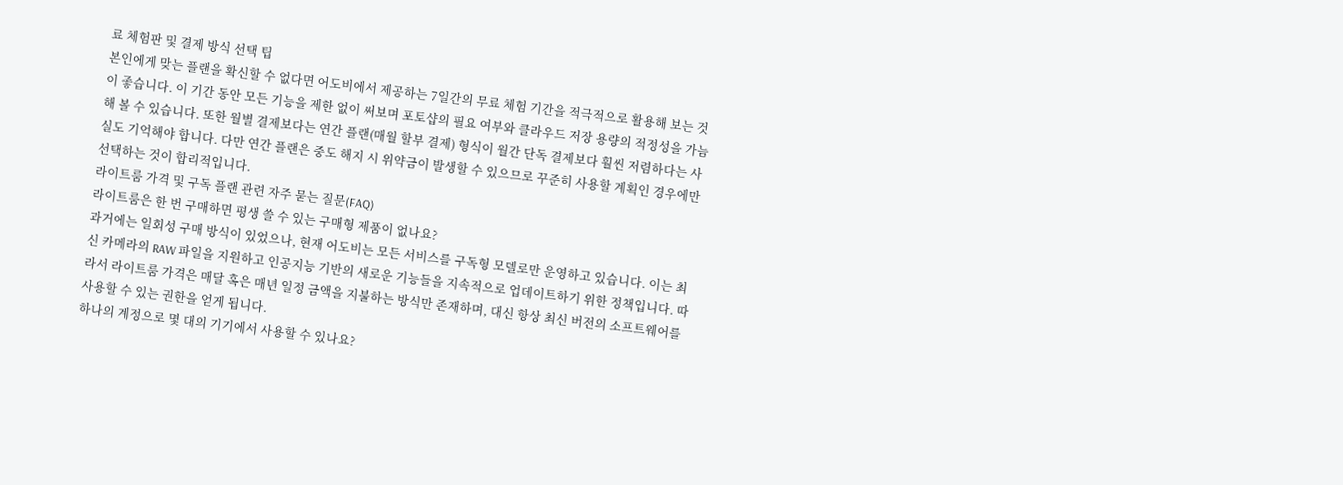료 체험판 및 결제 방식 선택 팁
본인에게 맞는 플랜을 확신할 수 없다면 어도비에서 제공하는 7일간의 무료 체험 기간을 적극적으로 활용해 보는 것이 좋습니다. 이 기간 동안 모든 기능을 제한 없이 써보며 포토샵의 필요 여부와 클라우드 저장 용량의 적정성을 가늠해 볼 수 있습니다. 또한 월별 결제보다는 연간 플랜(매월 할부 결제) 형식이 월간 단독 결제보다 훨씬 저렴하다는 사실도 기억해야 합니다. 다만 연간 플랜은 중도 해지 시 위약금이 발생할 수 있으므로 꾸준히 사용할 계획인 경우에만 선택하는 것이 합리적입니다.
라이트룸 가격 및 구독 플랜 관련 자주 묻는 질문(FAQ)
라이트룸은 한 번 구매하면 평생 쓸 수 있는 구매형 제품이 없나요?
과거에는 일회성 구매 방식이 있었으나, 현재 어도비는 모든 서비스를 구독형 모델로만 운영하고 있습니다. 이는 최신 카메라의 RAW 파일을 지원하고 인공지능 기반의 새로운 기능들을 지속적으로 업데이트하기 위한 정책입니다. 따라서 라이트룸 가격은 매달 혹은 매년 일정 금액을 지불하는 방식만 존재하며, 대신 항상 최신 버전의 소프트웨어를 사용할 수 있는 권한을 얻게 됩니다.
하나의 계정으로 몇 대의 기기에서 사용할 수 있나요?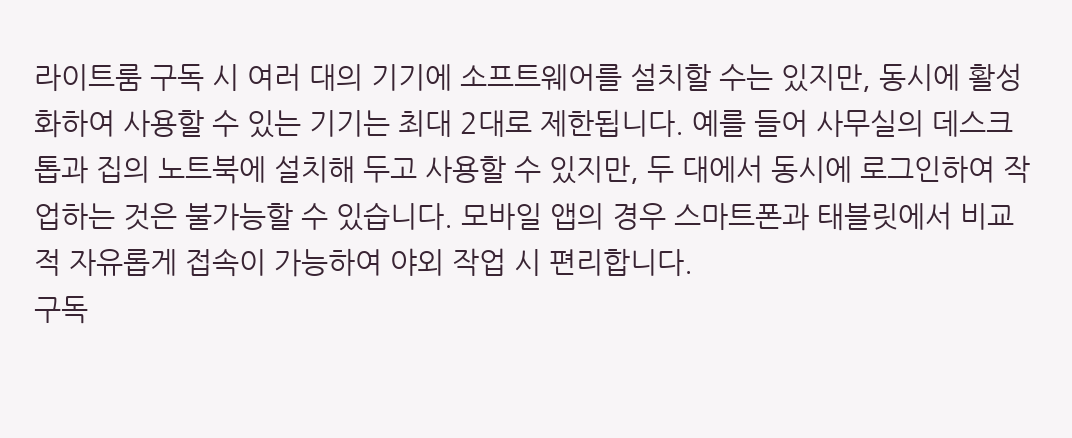라이트룸 구독 시 여러 대의 기기에 소프트웨어를 설치할 수는 있지만, 동시에 활성화하여 사용할 수 있는 기기는 최대 2대로 제한됩니다. 예를 들어 사무실의 데스크톱과 집의 노트북에 설치해 두고 사용할 수 있지만, 두 대에서 동시에 로그인하여 작업하는 것은 불가능할 수 있습니다. 모바일 앱의 경우 스마트폰과 태블릿에서 비교적 자유롭게 접속이 가능하여 야외 작업 시 편리합니다.
구독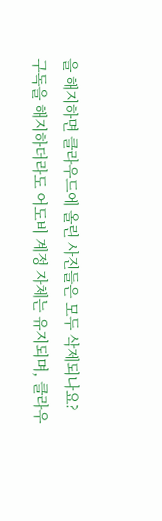을 해지하면 클라우드에 올린 사진들은 모두 삭제되나요?
구독을 해지하더라도 어도비 계정 자체는 유지되며, 클라우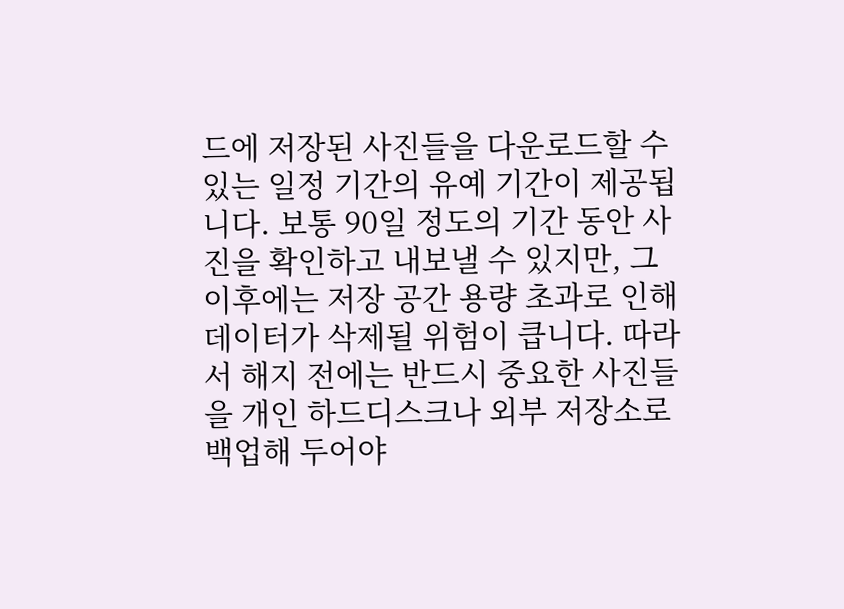드에 저장된 사진들을 다운로드할 수 있는 일정 기간의 유예 기간이 제공됩니다. 보통 90일 정도의 기간 동안 사진을 확인하고 내보낼 수 있지만, 그 이후에는 저장 공간 용량 초과로 인해 데이터가 삭제될 위험이 큽니다. 따라서 해지 전에는 반드시 중요한 사진들을 개인 하드디스크나 외부 저장소로 백업해 두어야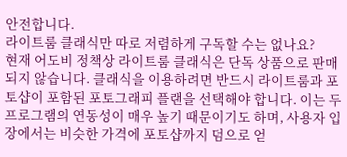안전합니다.
라이트룸 클래식만 따로 저렴하게 구독할 수는 없나요?
현재 어도비 정책상 라이트룸 클래식은 단독 상품으로 판매되지 않습니다. 클래식을 이용하려면 반드시 라이트룸과 포토샵이 포함된 포토그래피 플랜을 선택해야 합니다. 이는 두 프로그램의 연동성이 매우 높기 때문이기도 하며, 사용자 입장에서는 비슷한 가격에 포토샵까지 덤으로 얻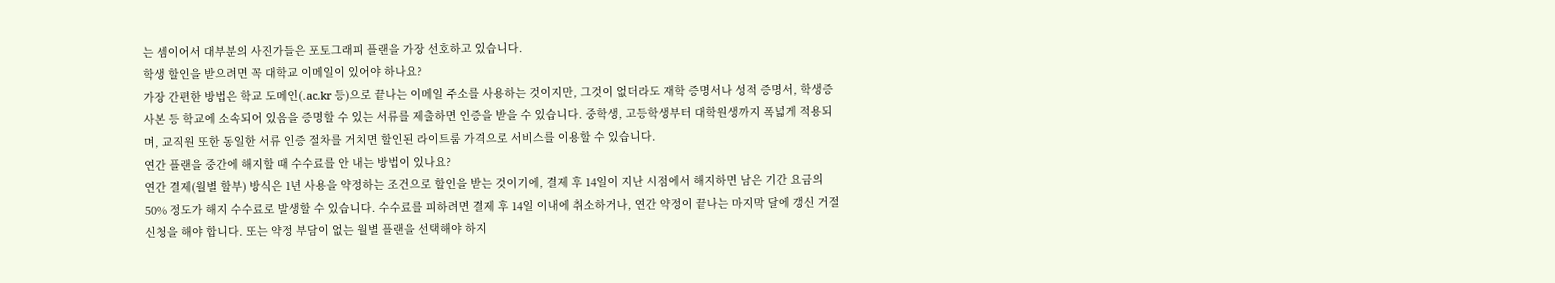는 셈이어서 대부분의 사진가들은 포토그래피 플랜을 가장 선호하고 있습니다.
학생 할인을 받으려면 꼭 대학교 이메일이 있어야 하나요?
가장 간편한 방법은 학교 도메인(.ac.kr 등)으로 끝나는 이메일 주소를 사용하는 것이지만, 그것이 없더라도 재학 증명서나 성적 증명서, 학생증 사본 등 학교에 소속되어 있음을 증명할 수 있는 서류를 제출하면 인증을 받을 수 있습니다. 중학생, 고등학생부터 대학원생까지 폭넓게 적용되며, 교직원 또한 동일한 서류 인증 절차를 거치면 할인된 라이트룸 가격으로 서비스를 이용할 수 있습니다.
연간 플랜을 중간에 해지할 때 수수료를 안 내는 방법이 있나요?
연간 결제(월별 할부) 방식은 1년 사용을 약정하는 조건으로 할인을 받는 것이기에, 결제 후 14일이 지난 시점에서 해지하면 남은 기간 요금의 50% 정도가 해지 수수료로 발생할 수 있습니다. 수수료를 피하려면 결제 후 14일 이내에 취소하거나, 연간 약정이 끝나는 마지막 달에 갱신 거절 신청을 해야 합니다. 또는 약정 부담이 없는 월별 플랜을 선택해야 하지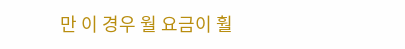만 이 경우 월 요금이 훨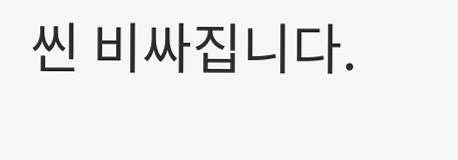씬 비싸집니다.